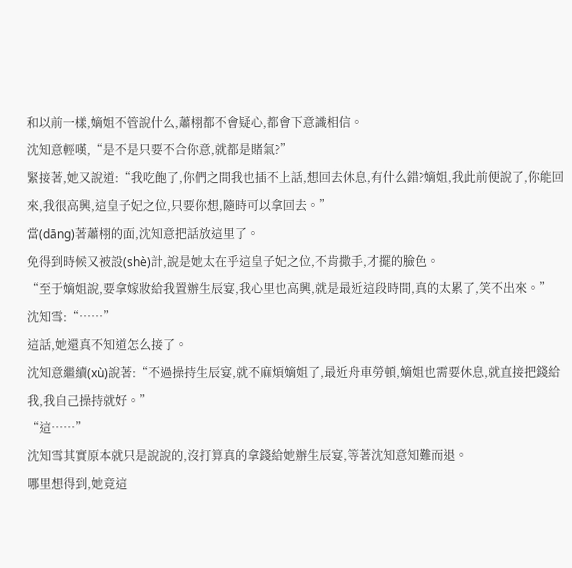和以前一樣,嫡姐不管說什么,蕭栩都不會疑心,都會下意識相信。
沈知意輕嘆,“是不是只要不合你意,就都是賭氣?”
緊接著,她又說道:“我吃飽了,你們之間我也插不上話,想回去休息,有什么錯?嫡姐,我此前便說了,你能回來,我很高興,這皇子妃之位,只要你想,隨時可以拿回去。”
當(dāng)著蕭栩的面,沈知意把話放這里了。
免得到時候又被設(shè)計,說是她太在乎這皇子妃之位,不肯撒手,才擺的臉色。
“至于嫡姐說,要拿嫁妝給我置辦生辰宴,我心里也高興,就是最近這段時間,真的太累了,笑不出來。”
沈知雪:“……”
這話,她還真不知道怎么接了。
沈知意繼續(xù)說著:“不過操持生辰宴,就不麻煩嫡姐了,最近舟車勞頓,嫡姐也需要休息,就直接把錢給我,我自己操持就好。”
“這……”
沈知雪其實原本就只是說說的,沒打算真的拿錢給她辦生辰宴,等著沈知意知難而退。
哪里想得到,她竟這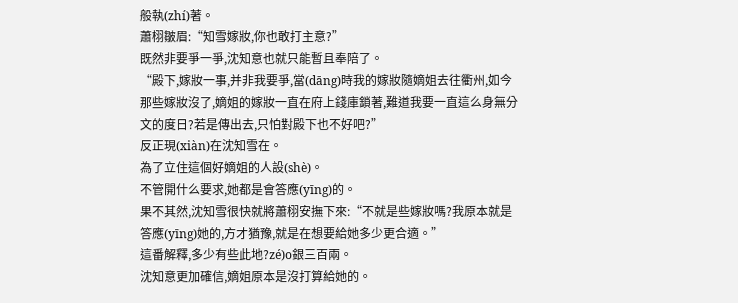般執(zhí)著。
蕭栩皺眉:“知雪嫁妝,你也敢打主意?”
既然非要爭一爭,沈知意也就只能暫且奉陪了。
“殿下,嫁妝一事,并非我要爭,當(dāng)時我的嫁妝隨嫡姐去往衢州,如今那些嫁妝沒了,嫡姐的嫁妝一直在府上錢庫鎖著,難道我要一直這么身無分文的度日?若是傳出去,只怕對殿下也不好吧?”
反正現(xiàn)在沈知雪在。
為了立住這個好嫡姐的人設(shè)。
不管開什么要求,她都是會答應(yīng)的。
果不其然,沈知雪很快就將蕭栩安撫下來:“不就是些嫁妝嗎?我原本就是答應(yīng)她的,方才猶豫,就是在想要給她多少更合適。”
這番解釋,多少有些此地?zé)o銀三百兩。
沈知意更加確信,嫡姐原本是沒打算給她的。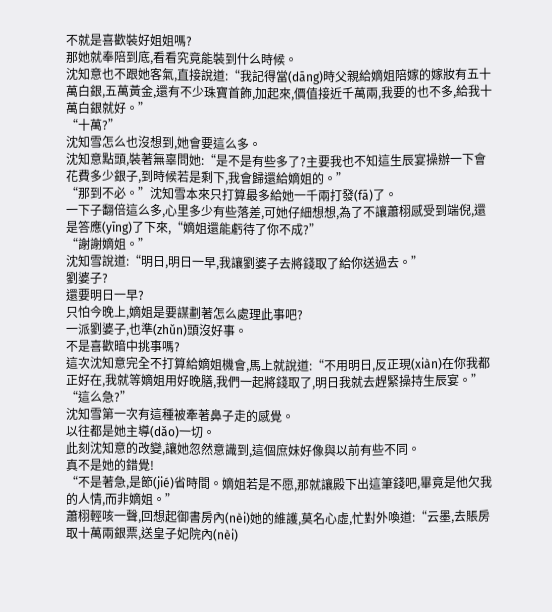不就是喜歡裝好姐姐嗎?
那她就奉陪到底,看看究竟能裝到什么時候。
沈知意也不跟她客氣,直接說道:“我記得當(dāng)時父親給嫡姐陪嫁的嫁妝有五十萬白銀,五萬黃金,還有不少珠寶首飾,加起來,價值接近千萬兩,我要的也不多,給我十萬白銀就好。”
“十萬?”
沈知雪怎么也沒想到,她會要這么多。
沈知意點頭,裝著無辜問她:“是不是有些多了?主要我也不知這生辰宴操辦一下會花費多少銀子,到時候若是剩下,我會歸還給嫡姐的。”
“那到不必。”沈知雪本來只打算最多給她一千兩打發(fā)了。
一下子翻倍這么多,心里多少有些落差,可她仔細想想,為了不讓蕭栩感受到端倪,還是答應(yīng)了下來,“嫡姐還能虧待了你不成?”
“謝謝嫡姐。”
沈知雪說道:“明日,明日一早,我讓劉婆子去將錢取了給你送過去。”
劉婆子?
還要明日一早?
只怕今晚上,嫡姐是要謀劃著怎么處理此事吧?
一派劉婆子,也準(zhǔn)頭沒好事。
不是喜歡暗中挑事嗎?
這次沈知意完全不打算給嫡姐機會,馬上就說道:“不用明日,反正現(xiàn)在你我都正好在,我就等嫡姐用好晚膳,我們一起將錢取了,明日我就去趕緊操持生辰宴。”
“這么急?”
沈知雪第一次有這種被牽著鼻子走的感覺。
以往都是她主導(dǎo)一切。
此刻沈知意的改變,讓她忽然意識到,這個庶妹好像與以前有些不同。
真不是她的錯覺!
“不是著急,是節(jié)省時間。嫡姐若是不愿,那就讓殿下出這筆錢吧,畢竟是他欠我的人情,而非嫡姐。”
蕭栩輕咳一聲,回想起御書房內(nèi)她的維護,莫名心虛,忙對外喚道:“云墨,去賬房取十萬兩銀票,送皇子妃院內(nèi)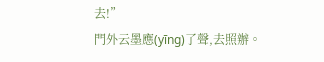去!”
門外云墨應(yīng)了聲,去照辦。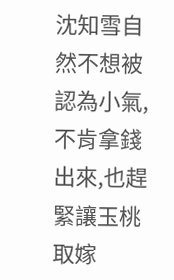沈知雪自然不想被認為小氣,不肯拿錢出來,也趕緊讓玉桃取嫁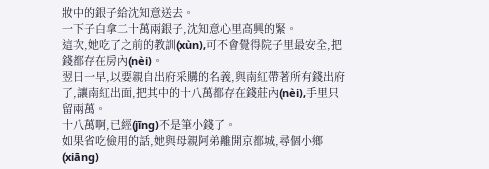妝中的銀子給沈知意送去。
一下子白拿二十萬兩銀子,沈知意心里高興的緊。
這次,她吃了之前的教訓(xùn),可不會覺得院子里最安全,把錢都存在房內(nèi)。
翌日一早,以要親自出府采購的名義,與南紅帶著所有錢出府了,讓南紅出面,把其中的十八萬都存在錢莊內(nèi),手里只留兩萬。
十八萬啊,已經(jīng)不是筆小錢了。
如果省吃儉用的話,她與母親阿弟離開京都城,尋個小鄉(xiāng)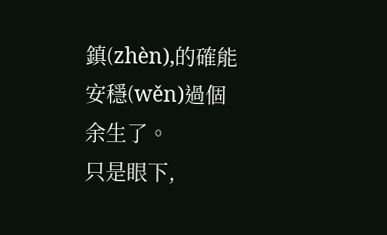鎮(zhèn),的確能安穩(wěn)過個余生了。
只是眼下,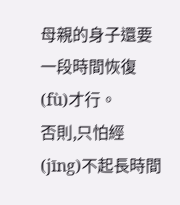母親的身子還要一段時間恢復(fù)才行。
否則,只怕經(jīng)不起長時間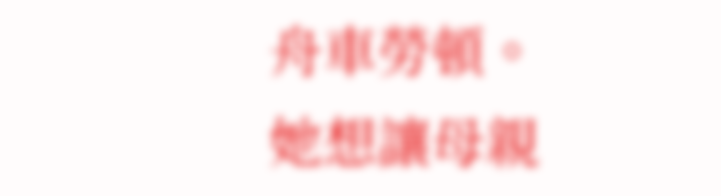舟車勞頓。
她想讓母親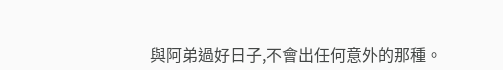與阿弟過好日子,不會出任何意外的那種。